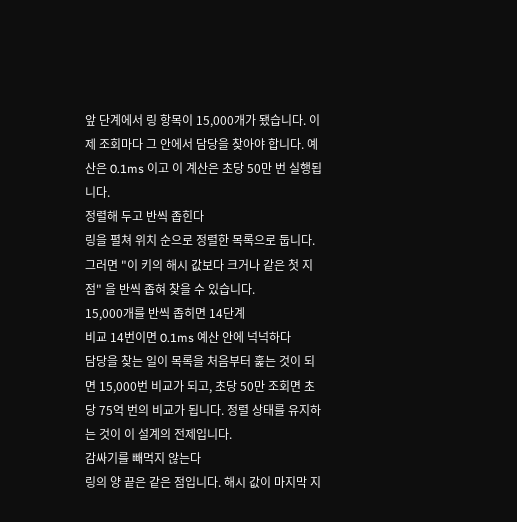앞 단계에서 링 항목이 15,000개가 됐습니다. 이제 조회마다 그 안에서 담당을 찾아야 합니다. 예산은 0.1ms 이고 이 계산은 초당 50만 번 실행됩니다.
정렬해 두고 반씩 좁힌다
링을 펼쳐 위치 순으로 정렬한 목록으로 둡니다. 그러면 "이 키의 해시 값보다 크거나 같은 첫 지점" 을 반씩 좁혀 찾을 수 있습니다.
15,000개를 반씩 좁히면 14단계
비교 14번이면 0.1ms 예산 안에 넉넉하다
담당을 찾는 일이 목록을 처음부터 훑는 것이 되면 15,000번 비교가 되고, 초당 50만 조회면 초당 75억 번의 비교가 됩니다. 정렬 상태를 유지하는 것이 이 설계의 전제입니다.
감싸기를 빼먹지 않는다
링의 양 끝은 같은 점입니다. 해시 값이 마지막 지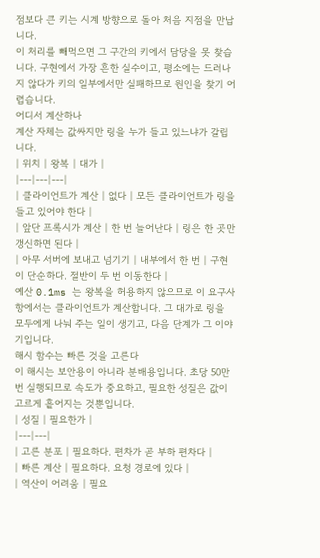점보다 큰 키는 시계 방향으로 돌아 처음 지점을 만납니다.
이 처리를 빼먹으면 그 구간의 키에서 담당을 못 찾습니다. 구현에서 가장 흔한 실수이고, 평소에는 드러나지 않다가 키의 일부에서만 실패하므로 원인을 찾기 어렵습니다.
어디서 계산하나
계산 자체는 값싸지만 링을 누가 들고 있느냐가 갈립니다.
| 위치 | 왕복 | 대가 |
|---|---|---|
| 클라이언트가 계산 | 없다 | 모든 클라이언트가 링을 들고 있어야 한다 |
| 앞단 프록시가 계산 | 한 번 늘어난다 | 링은 한 곳만 갱신하면 된다 |
| 아무 서버에 보내고 넘기기 | 내부에서 한 번 | 구현이 단순하다. 절반이 두 번 이동한다 |
예산 0.1ms 는 왕복을 허용하지 않으므로 이 요구사항에서는 클라이언트가 계산합니다. 그 대가로 링을 모두에게 나눠 주는 일이 생기고, 다음 단계가 그 이야기입니다.
해시 함수는 빠른 것을 고른다
이 해시는 보안용이 아니라 분배용입니다. 초당 50만 번 실행되므로 속도가 중요하고, 필요한 성질은 값이 고르게 흩어지는 것뿐입니다.
| 성질 | 필요한가 |
|---|---|
| 고른 분포 | 필요하다. 편차가 곧 부하 편차다 |
| 빠른 계산 | 필요하다. 요청 경로에 있다 |
| 역산이 어려움 | 필요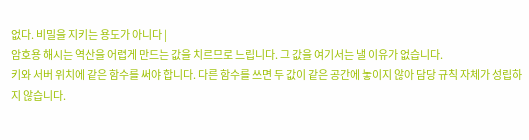없다. 비밀을 지키는 용도가 아니다 |
암호용 해시는 역산을 어렵게 만드는 값을 치르므로 느립니다. 그 값을 여기서는 낼 이유가 없습니다.
키와 서버 위치에 같은 함수를 써야 합니다. 다른 함수를 쓰면 두 값이 같은 공간에 놓이지 않아 담당 규칙 자체가 성립하지 않습니다.